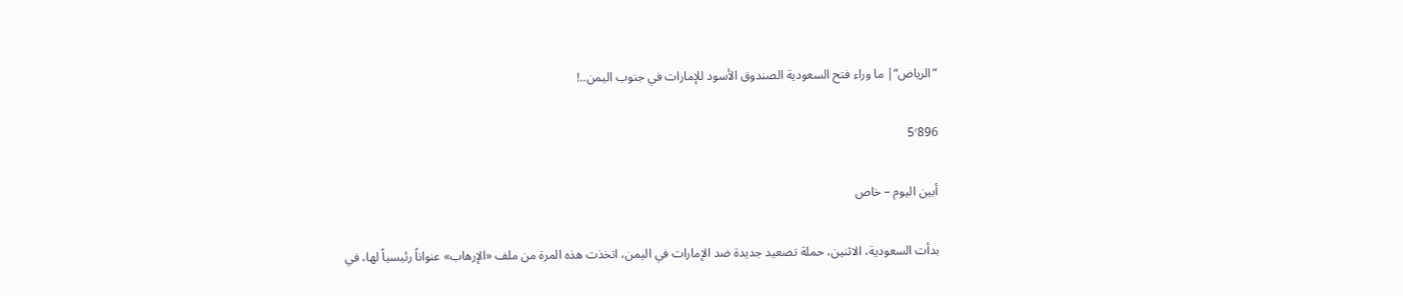“الرياض“| ما وراء فتح السعودية الصندوق الأسود للإمارات في جنوب اليمن..!

5٬896

أبين اليوم – خاص

بدأت السعودية، الاثنين، حملة تصعيد جديدة ضد الإمارات في اليمن، اتخذت هذه المرة من ملف «الإرهاب» عنواناً رئيسياً لها، في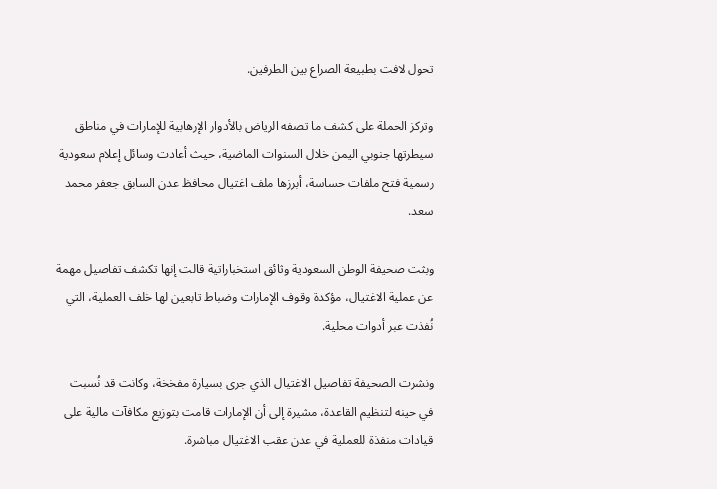تحول لافت بطبيعة الصراع بين الطرفين.

وتركز الحملة على كشف ما تصفه الرياض بالأدوار الإرهابية للإمارات في مناطق سيطرتها جنوبي اليمن خلال السنوات الماضية، حيث أعادت وسائل إعلام سعودية رسمية فتح ملفات حساسة، أبرزها ملف اغتيال محافظ عدن السابق جعفر محمد سعد.

وبثت صحيفة الوطن السعودية وثائق استخباراتية قالت إنها تكشف تفاصيل مهمة عن عملية الاغتيال، مؤكدة وقوف الإمارات وضباط تابعين لها خلف العملية، التي نُفذت عبر أدوات محلية.

ونشرت الصحيفة تفاصيل الاغتيال الذي جرى بسيارة مفخخة، وكانت قد نُسبت في حينه لتنظيم القاعدة، مشيرة إلى أن الإمارات قامت بتوزيع مكافآت مالية على قيادات منفذة للعملية في عدن عقب الاغتيال مباشرة.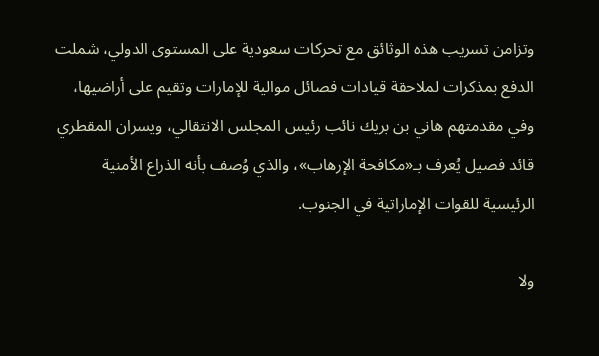وتزامن تسريب هذه الوثائق مع تحركات سعودية على المستوى الدولي، شملت الدفع بمذكرات لملاحقة قيادات فصائل موالية للإمارات وتقيم على أراضيها، وفي مقدمتهم هاني بن بريك نائب رئيس المجلس الانتقالي، ويسران المقطري قائد فصيل يُعرف بـ«مكافحة الإرهاب»، والذي وُصف بأنه الذراع الأمنية الرئيسية للقوات الإماراتية في الجنوب.

ولا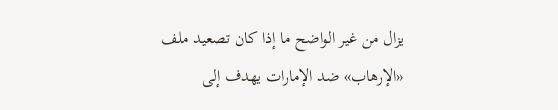يزال من غير الواضح ما إذا كان تصعيد ملف «الإرهاب» ضد الإمارات يهدف إلى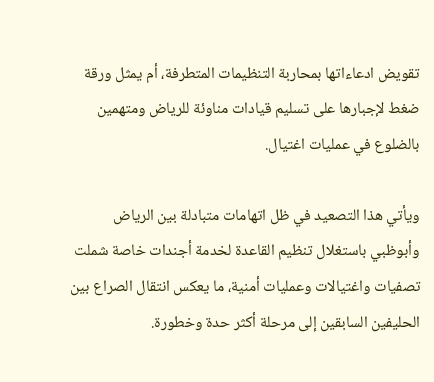تقويض ادعاءاتها بمحاربة التنظيمات المتطرفة، أم يمثل ورقة ضغط لإجبارها على تسليم قيادات مناوئة للرياض ومتهمين بالضلوع في عمليات اغتيال.

ويأتي هذا التصعيد في ظل اتهامات متبادلة بين الرياض وأبوظبي باستغلال تنظيم القاعدة لخدمة أجندات خاصة شملت تصفيات واغتيالات وعمليات أمنية، ما يعكس انتقال الصراع بين الحليفين السابقين إلى مرحلة أكثر حدة وخطورة.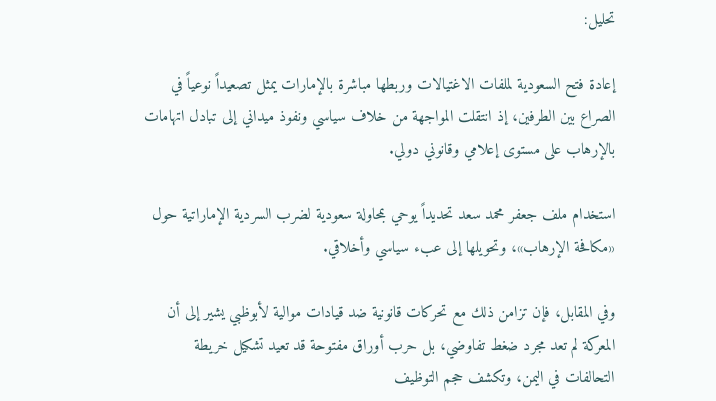تحليل:

إعادة فتح السعودية لملفات الاغتيالات وربطها مباشرة بالإمارات يمثل تصعيداً نوعياً في الصراع بين الطرفين، إذ انتقلت المواجهة من خلاف سياسي ونفوذ ميداني إلى تبادل اتهامات بالإرهاب على مستوى إعلامي وقانوني دولي.

استخدام ملف جعفر محمد سعد تحديداً يوحي بمحاولة سعودية لضرب السردية الإماراتية حول «مكافحة الإرهاب»، وتحويلها إلى عبء سياسي وأخلاقي.

وفي المقابل، فإن تزامن ذلك مع تحركات قانونية ضد قيادات موالية لأبوظبي يشير إلى أن المعركة لم تعد مجرد ضغط تفاوضي، بل حرب أوراق مفتوحة قد تعيد تشكيل خريطة التحالفات في اليمن، وتكشف حجم التوظيف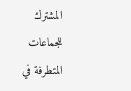المشترك للجماعات المتطرفة في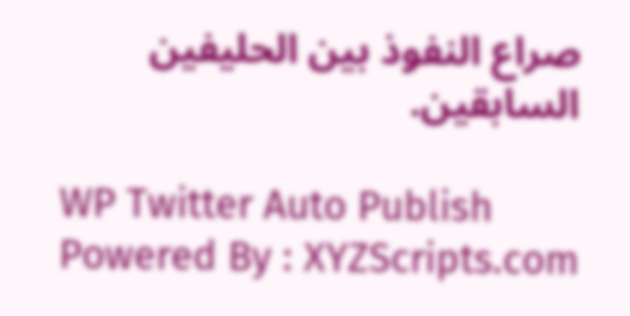صراع النفوذ بين الحليفين السابقين.

WP Twitter Auto Publish Powered By : XYZScripts.com